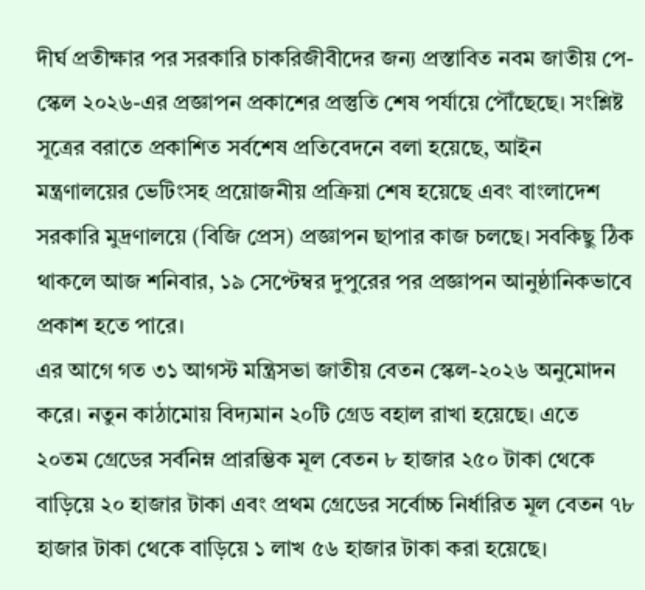দীর্ঘ প্রতীক্ষার পর সরকারি চাকরিজীবীদের জন্য প্রস্তাবিত নবম জাতীয় পে-স্কেল ২০২৬-এর প্রজ্ঞাপন প্রকাশের প্রস্তুতি শেষ পর্যায়ে পৌঁছেছে। সংশ্লিষ্ট সূত্রের বরাতে প্রকাশিত সর্বশেষ প্রতিবেদনে বলা হয়েছে, আইন মন্ত্রণালয়ের ভেটিংসহ প্রয়োজনীয় প্রক্রিয়া শেষ হয়েছে এবং বাংলাদেশ সরকারি মুদ্রণালয়ে (বিজি প্রেস) প্রজ্ঞাপন ছাপার কাজ চলছে। সবকিছু ঠিক থাকলে আজ শনিবার, ১৯ সেপ্টেম্বর দুপুরের পর প্রজ্ঞাপন আনুষ্ঠানিকভাবে প্রকাশ হতে পারে।
এর আগে গত ৩১ আগস্ট মন্ত্রিসভা জাতীয় বেতন স্কেল-২০২৬ অনুমোদন করে। নতুন কাঠামোয় বিদ্যমান ২০টি গ্রেড বহাল রাখা হয়েছে। এতে ২০তম গ্রেডের সর্বনিম্ন প্রারম্ভিক মূল বেতন ৮ হাজার ২৫০ টাকা থেকে বাড়িয়ে ২০ হাজার টাকা এবং প্রথম গ্রেডের সর্বোচ্চ নির্ধারিত মূল বেতন ৭৮ হাজার টাকা থেকে বাড়িয়ে ১ লাখ ৫৬ হাজার টাকা করা হয়েছে।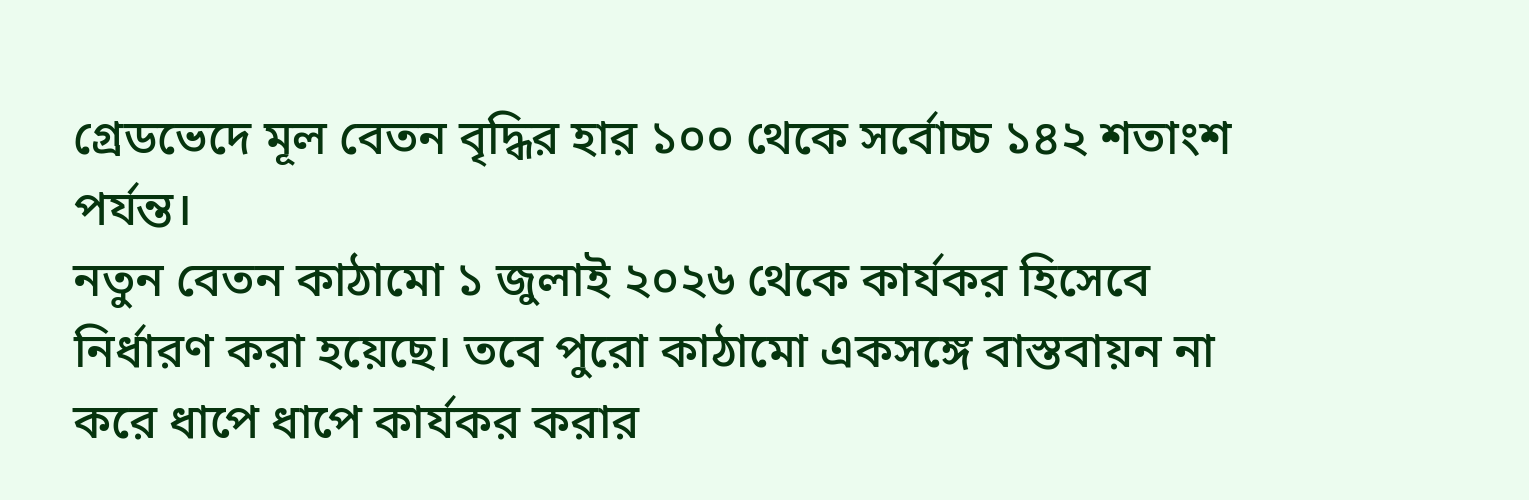গ্রেডভেদে মূল বেতন বৃদ্ধির হার ১০০ থেকে সর্বোচ্চ ১৪২ শতাংশ পর্যন্ত।
নতুন বেতন কাঠামো ১ জুলাই ২০২৬ থেকে কার্যকর হিসেবে নির্ধারণ করা হয়েছে। তবে পুরো কাঠামো একসঙ্গে বাস্তবায়ন না করে ধাপে ধাপে কার্যকর করার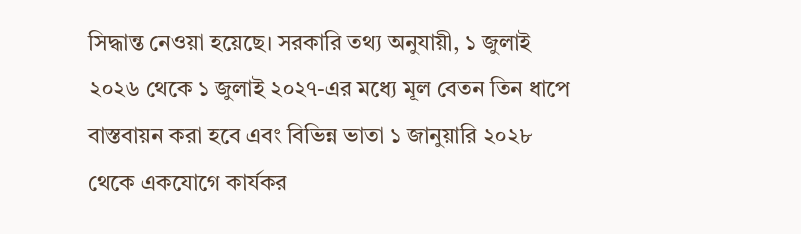সিদ্ধান্ত নেওয়া হয়েছে। সরকারি তথ্য অনুযায়ী, ১ জুলাই ২০২৬ থেকে ১ জুলাই ২০২৭-এর মধ্যে মূল বেতন তিন ধাপে বাস্তবায়ন করা হবে এবং বিভিন্ন ভাতা ১ জানুয়ারি ২০২৮ থেকে একযোগে কার্যকর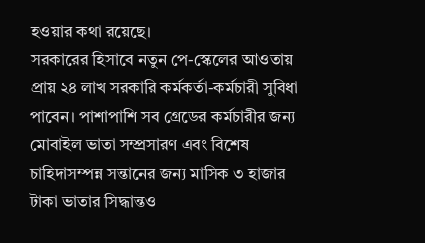হওয়ার কথা রয়েছে।
সরকারের হিসাবে নতুন পে-স্কেলের আওতায় প্রায় ২৪ লাখ সরকারি কর্মকর্তা-কর্মচারী সুবিধা পাবেন। পাশাপাশি সব গ্রেডের কর্মচারীর জন্য মোবাইল ভাতা সম্প্রসারণ এবং বিশেষ চাহিদাসম্পন্ন সন্তানের জন্য মাসিক ৩ হাজার টাকা ভাতার সিদ্ধান্তও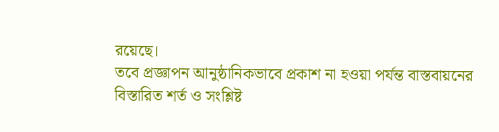রয়েছে।
তবে প্রজ্ঞাপন আনুষ্ঠানিকভাবে প্রকাশ না হওয়া পর্যন্ত বাস্তবায়নের বিস্তারিত শর্ত ও সংশ্লিষ্ট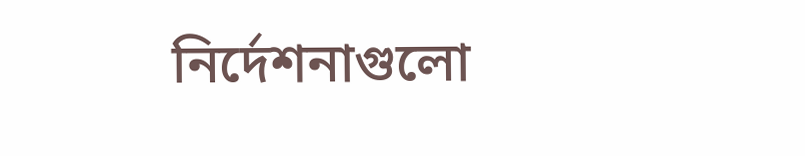নির্দেশনাগুলো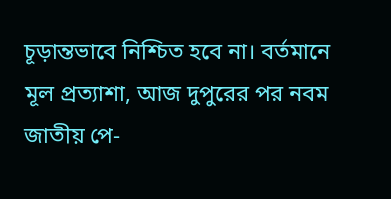চূড়ান্তভাবে নিশ্চিত হবে না। বর্তমানে মূল প্রত্যাশা, আজ দুপুরের পর নবম জাতীয় পে-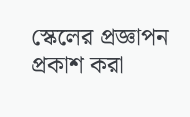স্কেলের প্রজ্ঞাপন প্রকাশ করা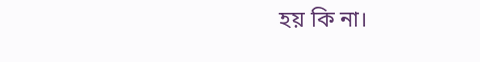হয় কি না।